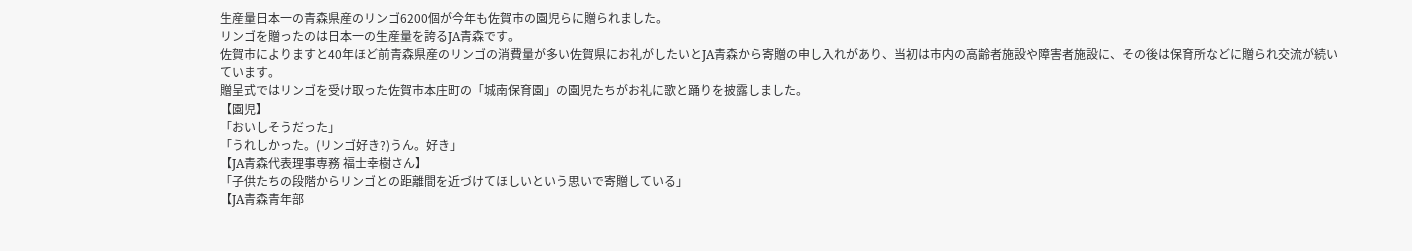生産量日本一の青森県産のリンゴ6200個が今年も佐賀市の園児らに贈られました。
リンゴを贈ったのは日本一の生産量を誇るJA青森です。
佐賀市によりますと40年ほど前青森県産のリンゴの消費量が多い佐賀県にお礼がしたいとJA青森から寄贈の申し入れがあり、当初は市内の高齢者施設や障害者施設に、その後は保育所などに贈られ交流が続いています。
贈呈式ではリンゴを受け取った佐賀市本庄町の「城南保育園」の園児たちがお礼に歌と踊りを披露しました。
【園児】
「おいしそうだった」
「うれしかった。(リンゴ好き?)うん。好き」
【JA青森代表理事専務 福士幸樹さん】
「子供たちの段階からリンゴとの距離間を近づけてほしいという思いで寄贈している」
【JA青森青年部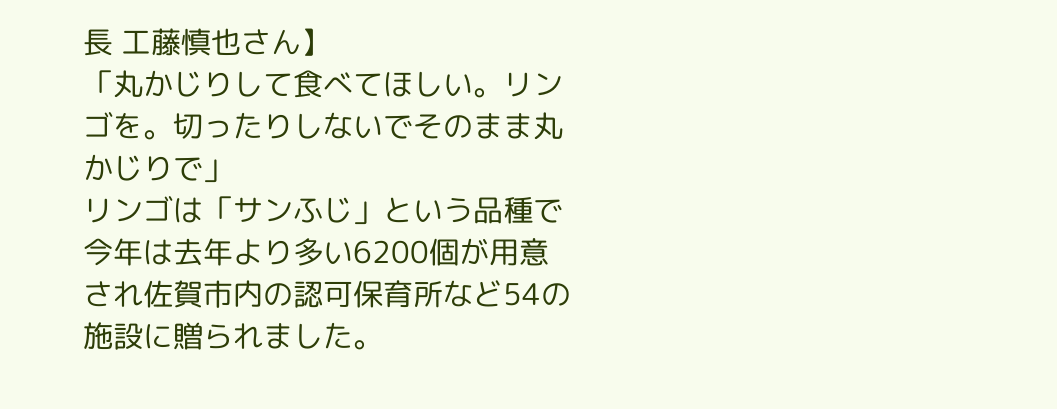長 工藤慎也さん】
「丸かじりして食べてほしい。リンゴを。切ったりしないでそのまま丸かじりで」
リンゴは「サンふじ」という品種で今年は去年より多い6200個が用意され佐賀市内の認可保育所など54の施設に贈られました。